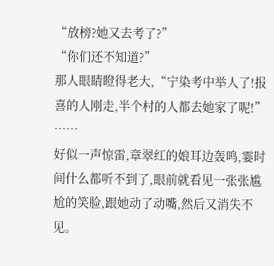“放榜?她又去考了?”
“你们还不知道?”
那人眼睛瞪得老大,“宁染考中举人了!报喜的人刚走,半个村的人都去她家了呢!”
……
好似一声惊雷,章翠红的娘耳边轰鸣,霎时间什么都听不到了,眼前就看见一张张尴尬的笑脸,跟她动了动嘴,然后又消失不见。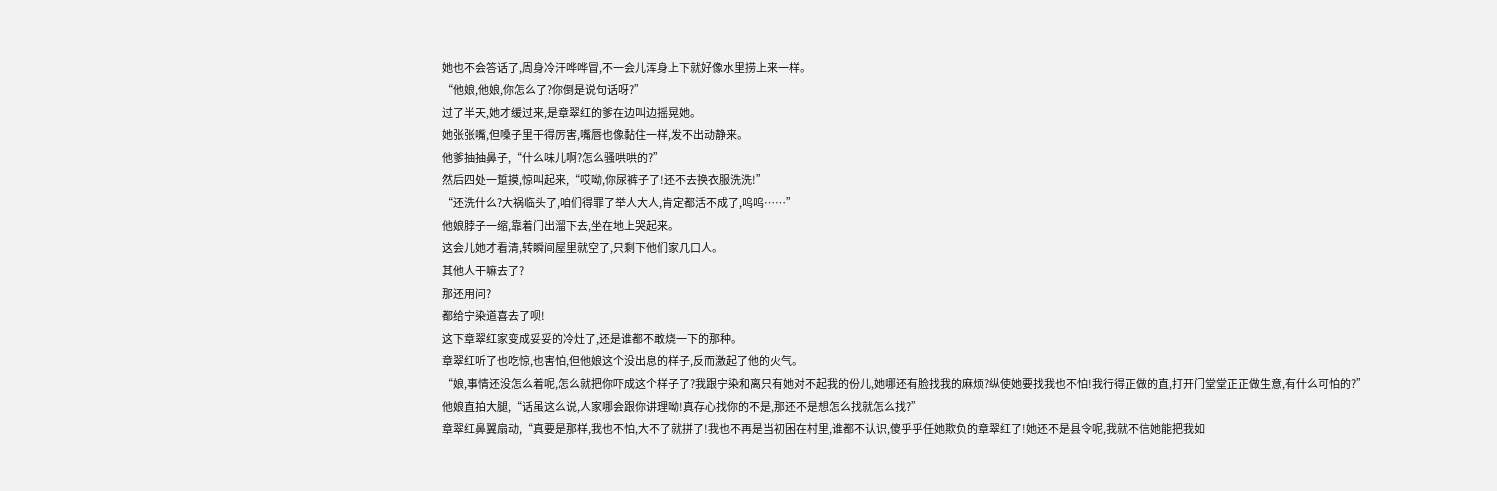她也不会答话了,周身冷汗哗哗冒,不一会儿浑身上下就好像水里捞上来一样。
“他娘,他娘,你怎么了?你倒是说句话呀?”
过了半天,她才缓过来,是章翠红的爹在边叫边摇晃她。
她张张嘴,但嗓子里干得厉害,嘴唇也像黏住一样,发不出动静来。
他爹抽抽鼻子,“什么味儿啊?怎么骚哄哄的?”
然后四处一踅摸,惊叫起来,“哎呦,你尿裤子了!还不去换衣服洗洗!”
“还洗什么?大祸临头了,咱们得罪了举人大人,肯定都活不成了,呜呜……”
他娘脖子一缩,靠着门出溜下去,坐在地上哭起来。
这会儿她才看清,转瞬间屋里就空了,只剩下他们家几口人。
其他人干嘛去了?
那还用问?
都给宁染道喜去了呗!
这下章翠红家变成妥妥的冷灶了,还是谁都不敢烧一下的那种。
章翠红听了也吃惊,也害怕,但他娘这个没出息的样子,反而激起了他的火气。
“娘,事情还没怎么着呢,怎么就把你吓成这个样子了?我跟宁染和离只有她对不起我的份儿,她哪还有脸找我的麻烦?纵使她要找我也不怕!我行得正做的直,打开门堂堂正正做生意,有什么可怕的?”
他娘直拍大腿,“话虽这么说,人家哪会跟你讲理呦!真存心找你的不是,那还不是想怎么找就怎么找?”
章翠红鼻翼扇动,“真要是那样,我也不怕,大不了就拼了!我也不再是当初困在村里,谁都不认识,傻乎乎任她欺负的章翠红了!她还不是县令呢,我就不信她能把我如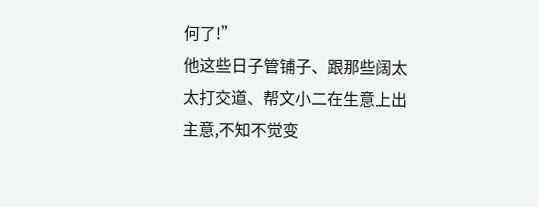何了!”
他这些日子管铺子、跟那些阔太太打交道、帮文小二在生意上出主意,不知不觉变